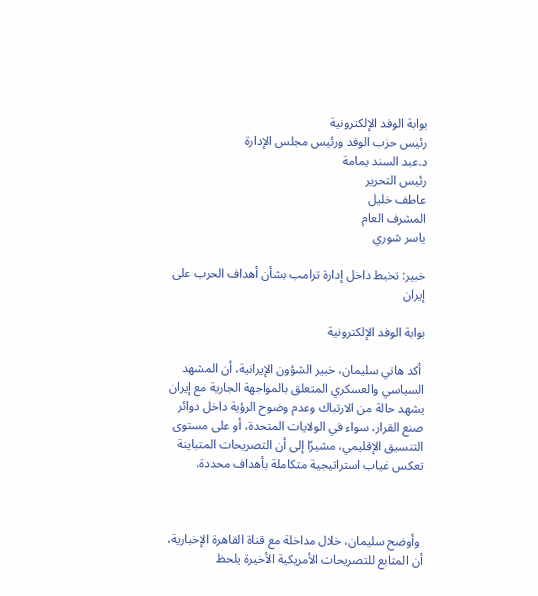بوابة الوفد الإلكترونية
رئيس حزب الوفد ورئيس مجلس الإدارة
د.عبد السند يمامة
رئيس التحرير
عاطف خليل
المشرف العام
ياسر شوري

خبير: تخبط داخل إدارة ترامب بشأن أهداف الحرب على إيران

بوابة الوفد الإلكترونية

 أكد هاني سليمان، خبير الشؤون الإيرانية، أن المشهد السياسي والعسكري المتعلق بالمواجهة الجارية مع إيران يشهد حالة من الارتباك وعدم وضوح الرؤية داخل دوائر صنع القرار، سواء في الولايات المتحدة، أو على مستوى التنسيق الإقليمي، مشيرًا إلى أن التصريحات المتباينة تعكس غياب استراتيجية متكاملة بأهداف محددة.



 وأوضح سليمان، خلال مداخلة مع قناة القاهرة الإخبارية، أن المتابع للتصريحات الأمريكية الأخيرة يلحظ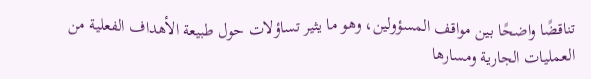تناقضًا واضحًا بين مواقف المسؤولين، وهو ما يثير تساؤلات حول طبيعة الأهداف الفعلية من العمليات الجارية ومسارها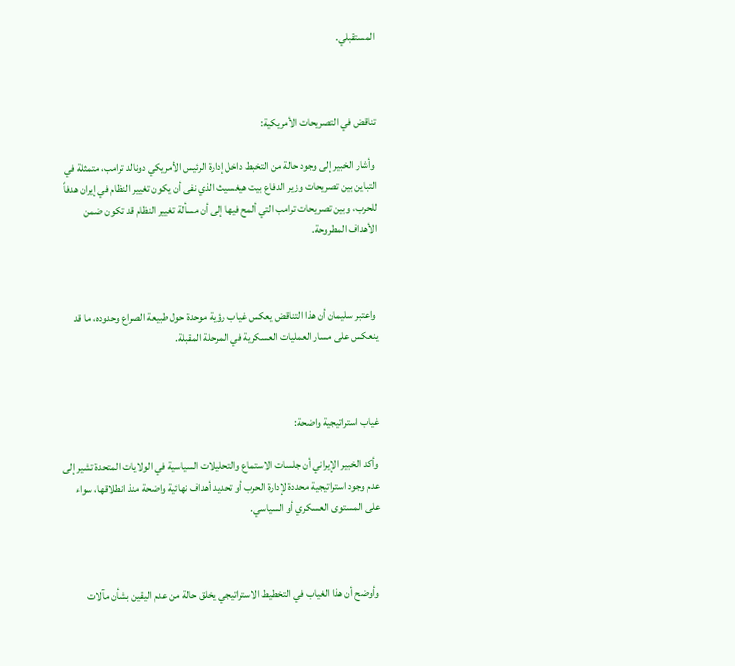المستقبلي.



تناقض في التصريحات الأمريكية:

 وأشار الخبير إلى وجود حالة من التخبط داخل إدارة الرئيس الأمريكي دونالد ترامب، متمثلة في التباين بين تصريحات وزير الدفاع بيت هيغسيث الذي نفى أن يكون تغيير النظام في إيران هدفاً للحرب، وبين تصريحات ترامب التي ألمح فيها إلى أن مسألة تغيير النظام قد تكون ضمن الأهداف المطروحة.



 واعتبر سليمان أن هذا التناقض يعكس غياب رؤية موحدة حول طبيعة الصراع وحدوده، ما قد ينعكس على مسار العمليات العسكرية في المرحلة المقبلة.



غياب استراتيجية واضحة:

 وأكد الخبير الإيراني أن جلسات الاستماع والتحليلات السياسية في الولايات المتحدة تشير إلى عدم وجود استراتيجية محددة لإدارة الحرب أو تحديد أهداف نهائية واضحة منذ انطلاقها، سواء على المستوى العسكري أو السياسي.



 وأوضح أن هذا الغياب في التخطيط الاستراتيجي يخلق حالة من عدم اليقين بشأن مآلات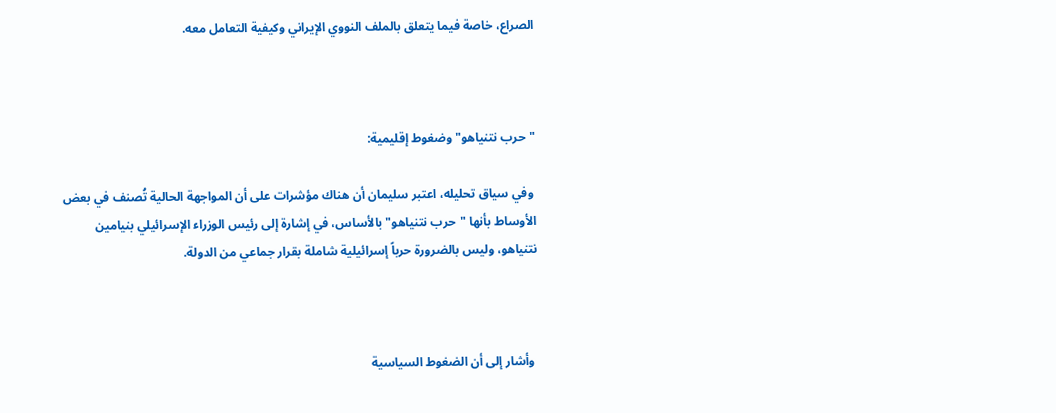الصراع، خاصة فيما يتعلق بالملف النووي الإيراني وكيفية التعامل معه.



"حرب نتنياهو" وضغوط إقليمية:

 وفي سياق تحليله، اعتبر سليمان أن هناك مؤشرات على أن المواجهة الحالية تُصنف في بعض الأوساط بأنها "حرب نتنياهو" بالأساس، في إشارة إلى رئيس الوزراء الإسرائيلي بنيامين نتنياهو، وليس بالضرورة حرباً إسرائيلية شاملة بقرار جماعي من الدولة.



 وأشار إلى أن الضغوط السياسية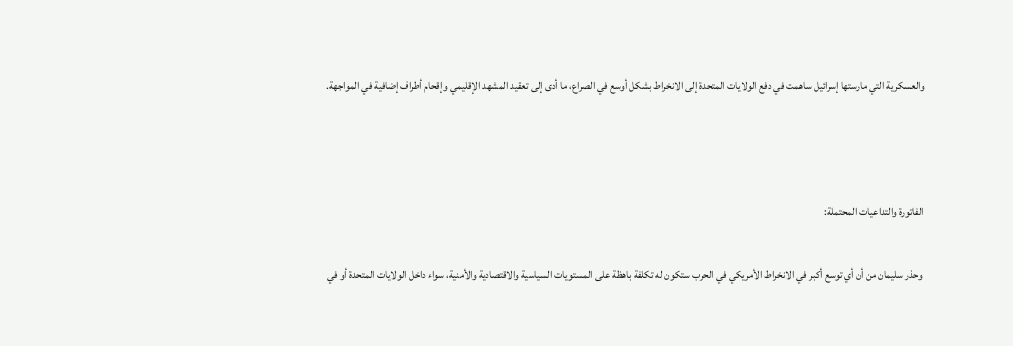والعسكرية التي مارستها إسرائيل ساهمت في دفع الولايات المتحدة إلى الانخراط بشكل أوسع في الصراع، ما أدى إلى تعقيد المشهد الإقليمي وإقحام أطراف إضافية في المواجهة.



الفاتورة والتداعيات المحتملة:

 وحذر سليمان من أن أي توسع أكبر في الانخراط الأمريكي في الحرب ستكون له تكلفة باهظة على المستويات السياسية والاقتصادية والأمنية، سواء داخل الولايات المتحدة أو في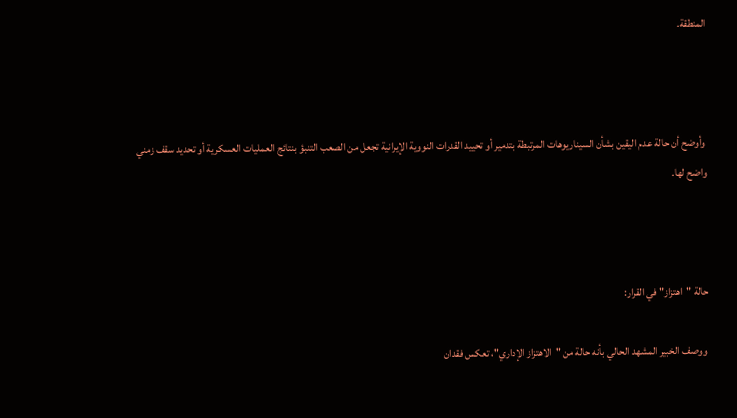المنطقة.



 وأوضح أن حالة عدم اليقين بشأن السيناريوهات المرتبطة بتدمير أو تحييد القدرات النووية الإيرانية تجعل من الصعب التنبؤ بنتائج العمليات العسكرية أو تحديد سقف زمني واضح لها.



حالة "اهتزاز" في القرار:

 ووصف الخبير المشهد الحالي بأنه حالة من "الاهتزاز الإداري"، تعكس فقدان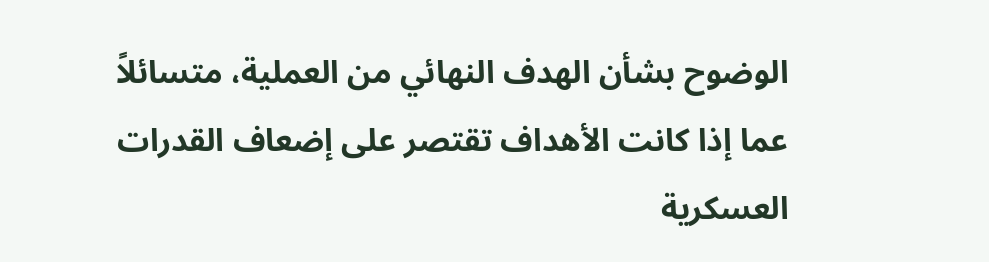الوضوح بشأن الهدف النهائي من العملية، متسائلاً عما إذا كانت الأهداف تقتصر على إضعاف القدرات العسكرية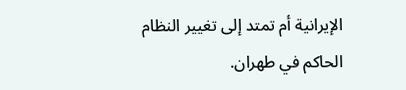الإيرانية أم تمتد إلى تغيير النظام الحاكم في طهران.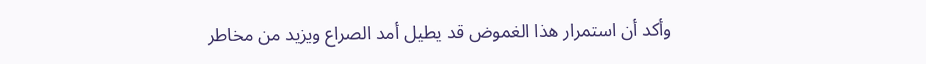وأكد أن استمرار هذا الغموض قد يطيل أمد الصراع ويزيد من مخاطر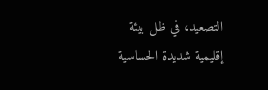التصعيد، في ظل بيئة إقليمية شديدة الحساسية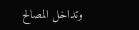وتداخل المصالح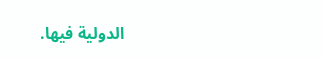الدولية فيها.